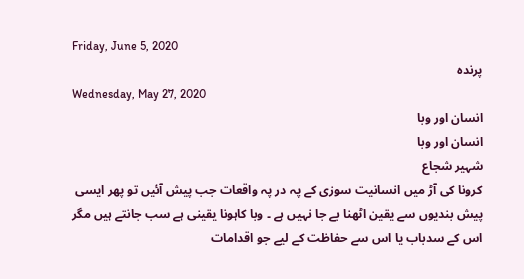Friday, June 5, 2020
پرندہ
Wednesday, May 27, 2020
انسان اور وبا
انسان اور وبا
شہیر شجاع
کرونا کی آڑ میں انسانیت سوزی کے پہ در پہ واقعات جب پیش آئیں تو پھر ایسی پیش بندیوں سے یقین اٹھنا بے جا نہیں ہے ۔ وبا کاہونا یقینی ہے سب جانتے ہیں مگر اس کے سدباب یا اس سے حفاظت کے لیے جو اقدامات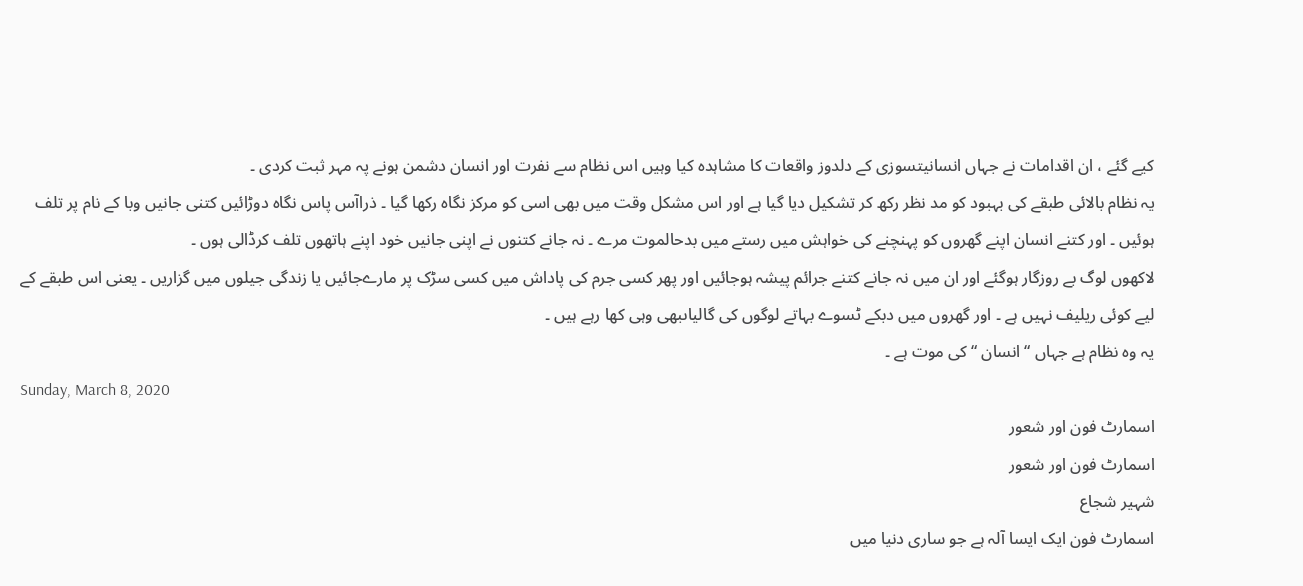کیے گئے ، ان اقدامات نے جہاں انسانیتسوزی کے دلدوز واقعات کا مشاہدہ کیا وہیں اس نظام سے نفرت اور انسان دشمن ہونے پہ مہر ثبت کردی ۔
یہ نظام بالائی طبقے کی بہبود کو مد نظر رکھ کر تشکیل دیا گیا ہے اور اس مشکل وقت میں بھی اسی کو مرکز نگاہ رکھا گیا ۔ ذراآس پاس نگاہ دوڑائیں کتنی جانیں وبا کے نام پر تلف ہوئیں ۔ اور کتنے انسان اپنے گھروں کو پہنچنے کی خواہش میں رستے میں بدحالموت مرے ۔ نہ جانے کتنوں نے اپنی جانیں خود اپنے ہاتھوں تلف کرڈالی ہوں ۔
لاکھوں لوگ بے روزگار ہوگئے اور ان میں نہ جانے کتنے جرائم پیشہ ہوجائیں اور پھر کسی جرم کی پاداش میں کسی سڑک پر مارےجائیں یا زندگی جیلوں میں گزاریں ۔ یعنی اس طبقے کے لیے کوئی ریلیف نہیں ہے ۔ اور گھروں میں دبکے ٹسوے بہاتے لوگوں کی گالیاںبھی وہی کھا رہے ہیں ۔
یہ وہ نظام ہے جہاں “انسان “ کی موت ہے ۔
Sunday, March 8, 2020
اسمارٹ فون اور شعور
اسمارٹ فون اور شعور
شہیر شجاع
اسمارٹ فون ایک ایسا آلہ ہے جو ساری دنیا میں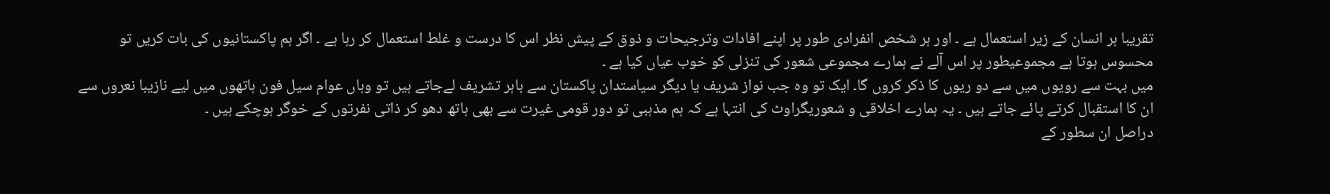تقریبا ہر انسان کے زیر استعمال ہے ۔ اور ہر شخص انفرادی طور پر اپنے افادات وترجیحات و ذوق کے پیش نظر اس کا درست و غلط استعمال کر رہا ہے ۔ اگر ہم پاکستانیوں کی بات کریں تو محسوس ہوتا ہے مجموعیطور پر اس آلے نے ہمارے مجموعی شعور کی تنزلی کو خوب عیاں کیا ہے ۔
میں بہت سے رویوں میں سے دو ریوں کا ذکر کروں گا۔ ایک تو وہ جب نواز شریف یا دیگر سیاستدان پاکستان سے باہر تشریف لےجاتے ہیں تو وہاں عوام سیل فون ہاتھوں میں لیے نازیبا نعروں سے ان کا استقبال کرتے پائے جاتے ہیں ۔ یہ ہمارے اخلاقی و شعوریگراوٹ کی انتہا ہے کہ ہم مذہبی تو دور قومی غیرت سے بھی ہاتھ دھو کر ذاتی نفرتوں کے خوگر ہوچکے ہیں ۔
دراصل ان سطور کے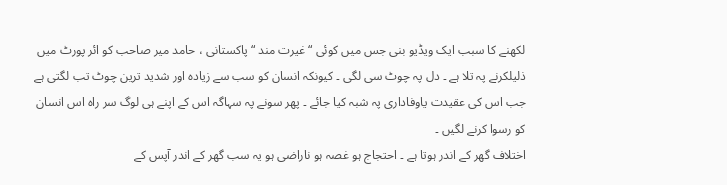لکھنے کا سبب ایک ویڈیو بنی جس میں کوئی “ غیرت مند “ پاکستانی ، حامد میر صاحب کو ائر پورٹ میں ذلیلکرنے پہ تلا ہے ۔ دل پہ چوٹ سی لگی ۔ کیونکہ انسان کو سب سے زیادہ اور شدید ترین چوٹ تب لگتی ہے جب اس کی عقیدت یاوفاداری پہ شبہ کیا جائے ۔ پھر سونے پہ سہاگہ اس کے اپنے ہی لوگ سر راہ اس انسان کو رسوا کرنے لگیں ۔
اختلاف گھر کے اندر ہوتا ہے ۔ احتجاج ہو غصہ ہو ناراضی ہو یہ سب گھر کے اندر آپس کے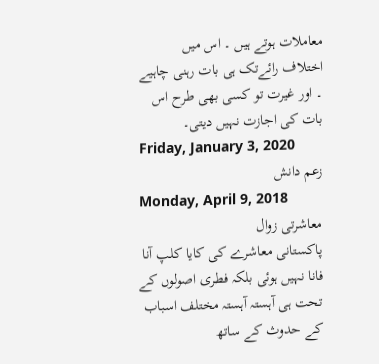معاملات ہوتے ہیں ۔ اس میں اختلاف رائےتک ہی بات رہنی چاہیے ۔ اور غیرت تو کسی بھی طرح اس بات کی اجازت نہیں دیتی۔
Friday, January 3, 2020
زعم دانش
Monday, April 9, 2018
معاشرتی زوال
پاکستانی معاشرے کی کایا کلپ آنا فانا نہیں ہوئی بلکہ فطری اصولوں کے تحت ہی آہستہ آہستہ مختلف اسباب کے حدوث کے ساتھ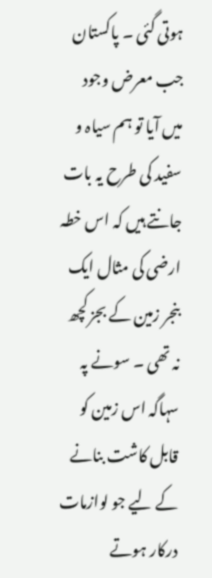ہوتی گئی ۔ پاکستان جب معرض وجود میں آیا تو ہم سیاہ و سفید کی طرح یہ بات جانتے ہیں کہ اس خطہ ارضی کی مثال ایک بنجر زمین کے بجز کچھ نہ تھی ۔ سونے پہ سہاگہ اس زمین کو قابل کاشت بنانے کے لیے جو لوازمات درکار ہوتے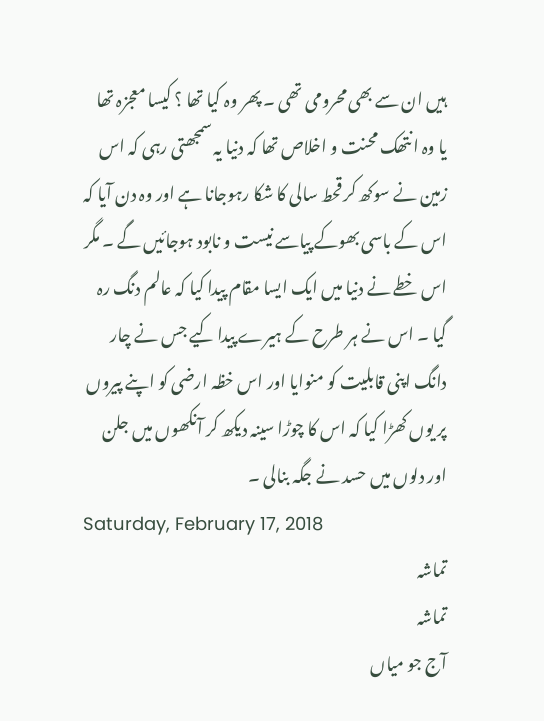ہیں ان سے بھی محرومی تھی ۔ پھر وہ کیا تھا ؟ کیسا معجزہ تھا یا وہ انتھک محنت و اخلاص تھا کہ دنیا یہ سمجھتی رہی کہ اس زمین نے سوکھ کر قحط سالی کا شکا رہوجانا ہے اور وہ دن آیا کہ اس کے باسی بھوکے پیاسے نیست و نابود ہوجائیں گے ۔ مگر اس خطے نے دنیا میں ایک ایسا مقام پیدا کیا کہ عالم دنگ رہ گیا ۔ اس نے ہر طرح کے ہیرے پیدا کیے جس نے چار دانگ اپنی قابلیت کو منوایا اور اس خظہ ارضی کو اپنے پیروں پر یوں کھڑا کیا کہ اس کا چوڑا سینہ دیکھ کر آنکھوں میں جلن اور دلوں میں حسد نے جگہ بنالی ۔
Saturday, February 17, 2018
تماشہ
تماشہ
آج جو میاں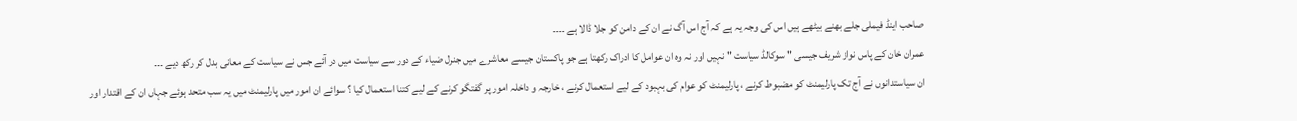صاحب اینڈ فیملی جلے بھنے بیٹھے ہیں اس کی وجہ یہ ہے کہ آج اس آگ نے ان کے دامن کو جلا ڈالا ہے ۔۔۔۔
عمران خان کے پاس نواز شریف جیسی " سوکالڈ سیاست " نہیں اور نہ وہ ان عوامل کا ادراک رکھتا ہے جو پاکستان جیسے معاشرے میں جنرل ضیاء کے دور سے سیاست میں در آئے جس نے سیاست کے معانی بدل کر رکھ دیے ۔۔۔
ان سیاستدانوں نے آج تک پارلیمنٹ کو مضبوط کرنے ، پارلیمنٹ کو عوام کی بہبود کے لیے استعمال کرنے ، خارجہ و داخلہ امور پر گفتگو کرنے کے لیے کتنا استعمال کیا ؟ سوائے ان امور میں پارلیمنٹ میں یہ سب متحد ہوئے جہاں ان کے اقتدار اور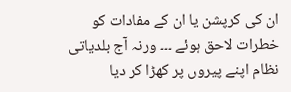ان کی کرپشن یا ان کے مفادات کو خطرات لاحق ہوئے ۔۔۔ ورنہ آج بلدیاتی نظام اپنے پیروں پر کھڑا کر دیا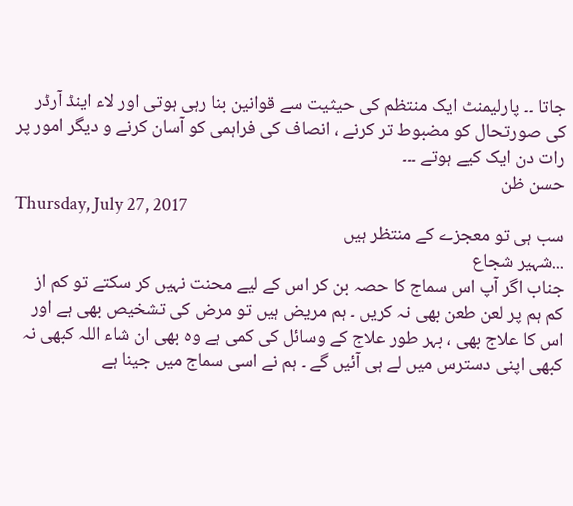جاتا ۔۔ پارلیمنٹ ایک منتظم کی حیثیت سے قوانین بنا رہی ہوتی اور لاء اینڈ آرڈر کی صورتحال کو مضبوط تر کرنے ، انصاف کی فراہمی کو آسان کرنے و دیگر امور پر رات دن ایک کیے ہوتے ۔۔۔
حسن ظن
Thursday, July 27, 2017
سب ہی تو معجزے کے منتظر ہیں
...شہیر شجاع
جناب اگر آپ اس سماج کا حصہ بن کر اس کے لیے محنت نہیں کر سکتے تو کم از کم ہم پر لعن طعن بھی نہ کریں ۔ ہم مریض ہیں تو مرض کی تشخیص بھی ہے اور اس کا علاج بھی ، بہر طور علاج کے وسائل کی کمی ہے وہ بھی ان شاء اللہ کبھی نہ کبھی اپنی دسترس میں لے ہی آئیں گے ۔ ہم نے اسی سماج میں جینا ہے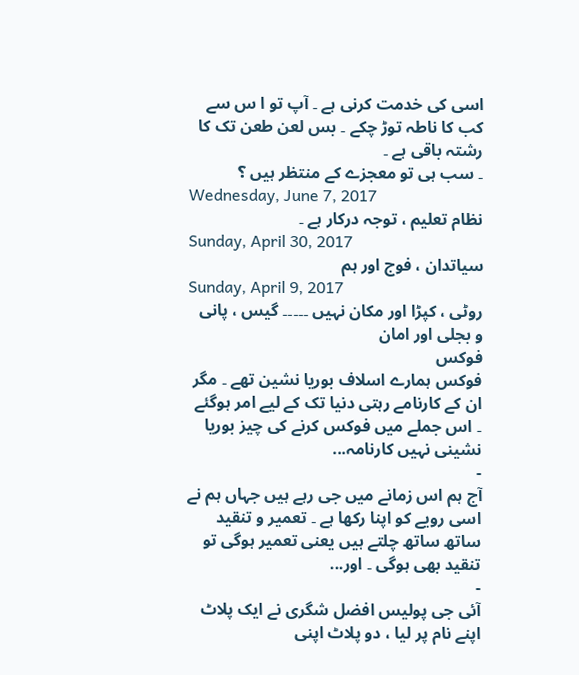اسی کی خدمت کرنی ہے ۔ آپ تو ا س سے کب کا ناطہ توڑ چکے ۔ بس لعن طعن تک کا رشتہ باقی ہے ۔
۔ سب ہی تو معجزے کے منتظر ہیں ؟
Wednesday, June 7, 2017
نظام تعلیم ، توجہ درکار ہے ۔
Sunday, April 30, 2017
سیاتدان ، فوج اور ہم
Sunday, April 9, 2017
روٹی ، کپڑا اور مکان نہیں ۔۔۔۔۔ گیس ، پانی و بجلی اور امان
فوکس
فوکس ہمارے اسلاف بوریا نشین تھے ۔ مگر ان کے کارنامے رہتی دنیا تک کے لیے امر ہوگئے ۔ اس جملے میں فوکس کرنے کی چیز بوریا نشینی نہیں کارنامہ...
-
آج ہم اس زمانے میں جی رہے ہیں جہاں ہم نے اسی رویے کو اپنا رکھا ہے ۔ تعمیر و تنقید ساتھ ساتھ چلتے ہیں یعنی تعمیر ہوگی تو تنقید بھی ہوگی ۔ اور...
-
آئی جی پولیس افضل شگری نے ایک پلاٹ اپنے نام پر لیا ، دو پلاٹ اپنی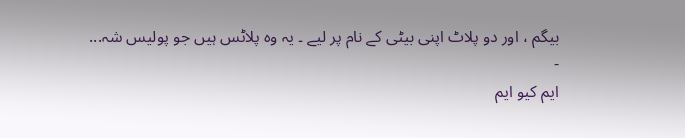بیگم ، اور دو پلاٹ اپنی بیٹی کے نام پر لیے ۔ یہ وہ پلاٹس ہیں جو پولیس شہ...
-
ایم کیو ایم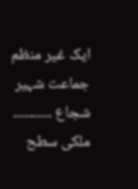ایک غیر منظم جماعت شہیر شجاع ۔۔۔۔۔۔۔۔۔۔ ملکی سطح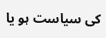کی سیاست ہو یا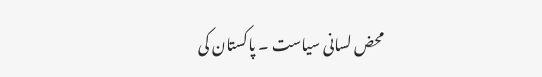محض لسانی سیاست ۔ پاکستان کی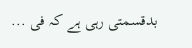بدقسمتی رہی ہے کہ فی ...